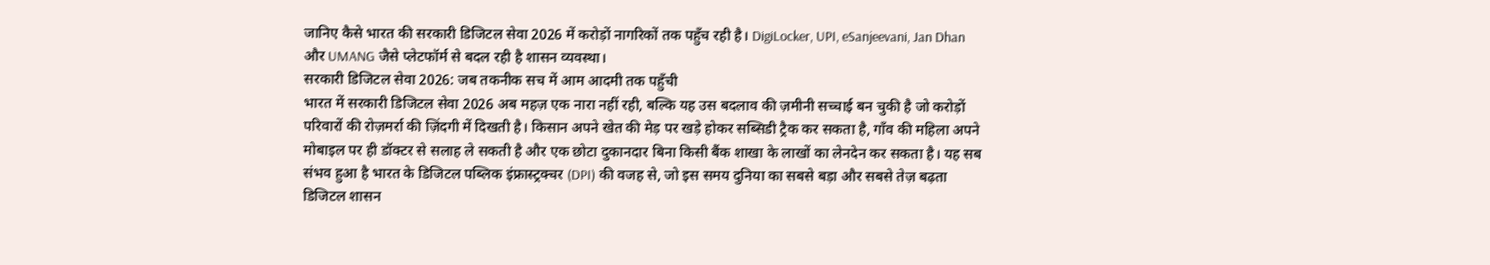जानिए कैसे भारत की सरकारी डिजिटल सेवा 2026 में करोड़ों नागरिकों तक पहुँच रही है। DigiLocker, UPI, eSanjeevani, Jan Dhan और UMANG जैसे प्लेटफॉर्म से बदल रही है शासन व्यवस्था।
सरकारी डिजिटल सेवा 2026: जब तकनीक सच में आम आदमी तक पहुँची
भारत में सरकारी डिजिटल सेवा 2026 अब महज़ एक नारा नहीं रही, बल्कि यह उस बदलाव की ज़मीनी सच्चाई बन चुकी है जो करोड़ों परिवारों की रोज़मर्रा की ज़िंदगी में दिखती है। किसान अपने खेत की मेड़ पर खड़े होकर सब्सिडी ट्रैक कर सकता है, गाँव की महिला अपने मोबाइल पर ही डॉक्टर से सलाह ले सकती है और एक छोटा दुकानदार बिना किसी बैंक शाखा के लाखों का लेनदेन कर सकता है। यह सब संभव हुआ है भारत के डिजिटल पब्लिक इंफ्रास्ट्रक्चर (DPI) की वजह से, जो इस समय दुनिया का सबसे बड़ा और सबसे तेज़ बढ़ता डिजिटल शासन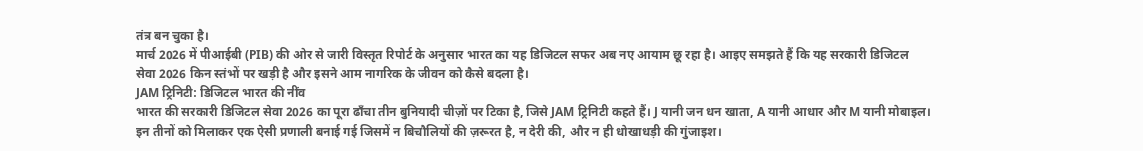तंत्र बन चुका है।
मार्च 2026 में पीआईबी (PIB) की ओर से जारी विस्तृत रिपोर्ट के अनुसार भारत का यह डिजिटल सफर अब नए आयाम छू रहा है। आइए समझते हैं कि यह सरकारी डिजिटल सेवा 2026 किन स्तंभों पर खड़ी है और इसने आम नागरिक के जीवन को कैसे बदला है।
JAM ट्रिनिटी: डिजिटल भारत की नींव
भारत की सरकारी डिजिटल सेवा 2026 का पूरा ढाँचा तीन बुनियादी चीज़ों पर टिका है, जिसे JAM ट्रिनिटी कहते हैं। J यानी जन धन खाता, A यानी आधार और M यानी मोबाइल। इन तीनों को मिलाकर एक ऐसी प्रणाली बनाई गई जिसमें न बिचौलियों की ज़रूरत है, न देरी की, और न ही धोखाधड़ी की गुंजाइश।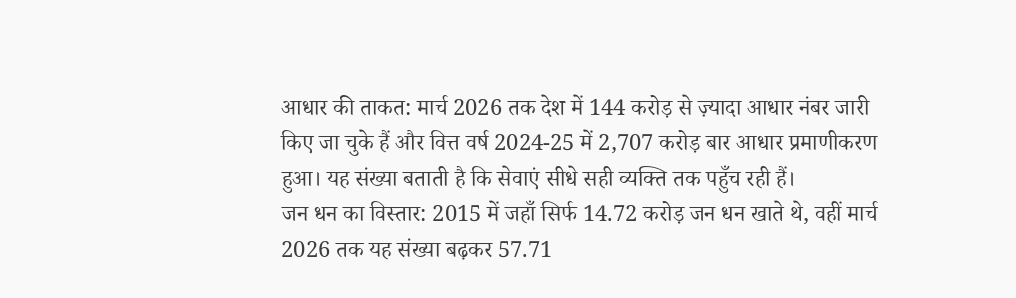आधार की ताकत: मार्च 2026 तक देश में 144 करोड़ से ज़्यादा आधार नंबर जारी किए जा चुके हैं और वित्त वर्ष 2024-25 में 2,707 करोड़ बार आधार प्रमाणीकरण हुआ। यह संख्या बताती है कि सेवाएं सीधे सही व्यक्ति तक पहुँच रही हैं।
जन धन का विस्तार: 2015 में जहाँ सिर्फ 14.72 करोड़ जन धन खाते थे, वहीं मार्च 2026 तक यह संख्या बढ़कर 57.71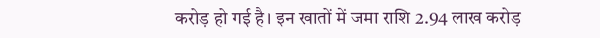करोड़ हो गई है। इन खातों में जमा राशि 2.94 लाख करोड़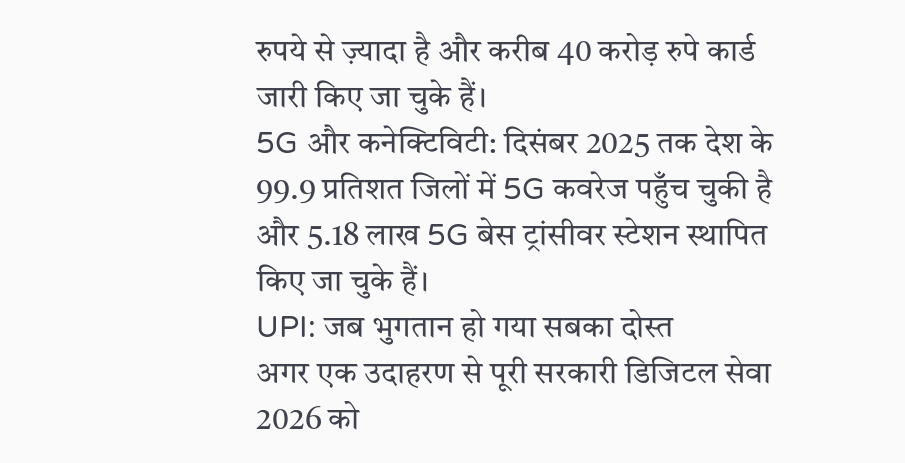रुपये से ज़्यादा है और करीब 40 करोड़ रुपे कार्ड जारी किए जा चुके हैं।
5G और कनेक्टिविटी: दिसंबर 2025 तक देश के 99.9 प्रतिशत जिलों में 5G कवरेज पहुँच चुकी है और 5.18 लाख 5G बेस ट्रांसीवर स्टेशन स्थापित किए जा चुके हैं।
UPI: जब भुगतान हो गया सबका दोस्त
अगर एक उदाहरण से पूरी सरकारी डिजिटल सेवा 2026 को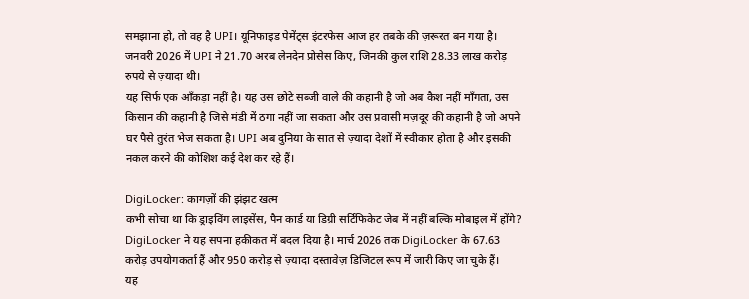समझाना हो, तो वह है UPI। यूनिफाइड पेमेंट्स इंटरफेस आज हर तबके की ज़रूरत बन गया है। जनवरी 2026 में UPI ने 21.70 अरब लेनदेन प्रोसेस किए, जिनकी कुल राशि 28.33 लाख करोड़ रुपये से ज़्यादा थी।
यह सिर्फ एक आँकड़ा नहीं है। यह उस छोटे सब्जी वाले की कहानी है जो अब कैश नहीं माँगता, उस किसान की कहानी है जिसे मंडी में ठगा नहीं जा सकता और उस प्रवासी मज़दूर की कहानी है जो अपने घर पैसे तुरंत भेज सकता है। UPI अब दुनिया के सात से ज़्यादा देशों में स्वीकार होता है और इसकी नकल करने की कोशिश कई देश कर रहे हैं।

DigiLocker: कागज़ों की झंझट खत्म
कभी सोचा था कि ड्राइविंग लाइसेंस, पैन कार्ड या डिग्री सर्टिफिकेट जेब में नहीं बल्कि मोबाइल में होंगे? DigiLocker ने यह सपना हकीकत में बदल दिया है। मार्च 2026 तक DigiLocker के 67.63 करोड़ उपयोगकर्ता हैं और 950 करोड़ से ज़्यादा दस्तावेज़ डिजिटल रूप में जारी किए जा चुके हैं।
यह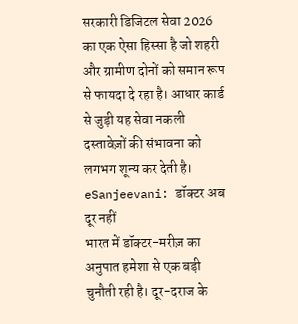सरकारी डिजिटल सेवा 2026 का एक ऐसा हिस्सा है जो शहरी और ग्रामीण दोनों को समान रूप से फायदा दे रहा है। आधार कार्ड से जुड़ी यह सेवा नकली दस्तावेज़ों की संभावना को लगभग शून्य कर देती है।
eSanjeevani: डॉक्टर अब दूर नहीं
भारत में डॉक्टर-मरीज़ का अनुपात हमेशा से एक बड़ी चुनौती रही है। दूर-दराज के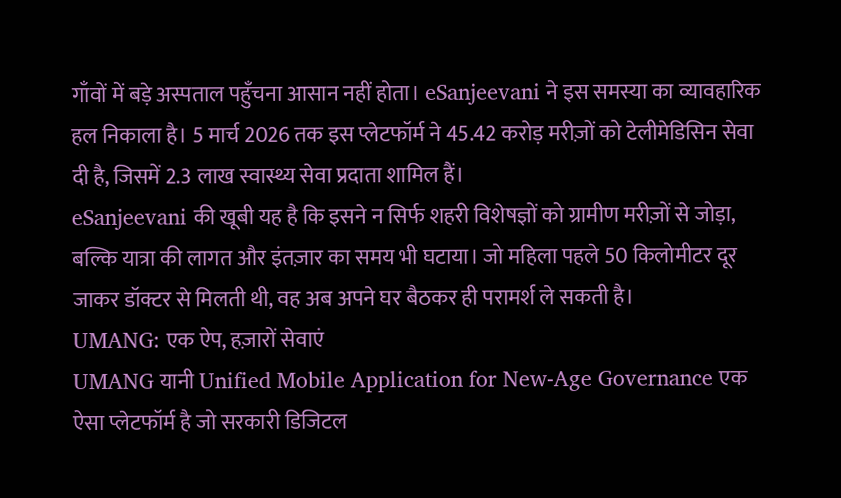गाँवों में बड़े अस्पताल पहुँचना आसान नहीं होता। eSanjeevani ने इस समस्या का व्यावहारिक हल निकाला है। 5 मार्च 2026 तक इस प्लेटफॉर्म ने 45.42 करोड़ मरीज़ों को टेलीमेडिसिन सेवा दी है, जिसमें 2.3 लाख स्वास्थ्य सेवा प्रदाता शामिल हैं।
eSanjeevani की खूबी यह है कि इसने न सिर्फ शहरी विशेषज्ञों को ग्रामीण मरीज़ों से जोड़ा, बल्कि यात्रा की लागत और इंतज़ार का समय भी घटाया। जो महिला पहले 50 किलोमीटर दूर जाकर डॉक्टर से मिलती थी, वह अब अपने घर बैठकर ही परामर्श ले सकती है।
UMANG: एक ऐप, हज़ारों सेवाएं
UMANG यानी Unified Mobile Application for New-Age Governance एक ऐसा प्लेटफॉर्म है जो सरकारी डिजिटल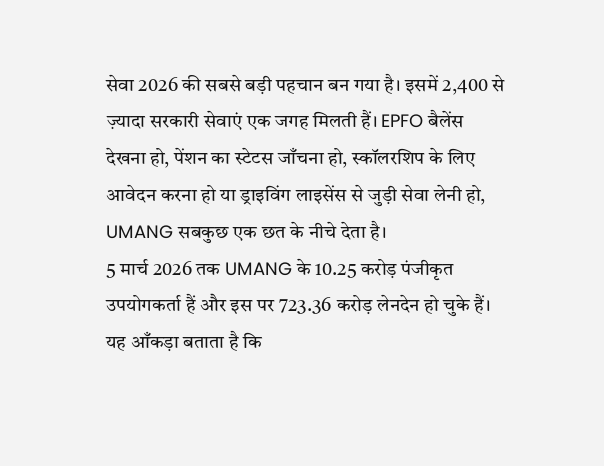सेवा 2026 की सबसे बड़ी पहचान बन गया है। इसमें 2,400 से ज़्यादा सरकारी सेवाएं एक जगह मिलती हैं। EPFO बैलेंस देखना हो, पेंशन का स्टेटस जाँचना हो, स्कॉलरशिप के लिए आवेदन करना हो या ड्राइविंग लाइसेंस से जुड़ी सेवा लेनी हो, UMANG सबकुछ एक छत के नीचे देता है।
5 मार्च 2026 तक UMANG के 10.25 करोड़ पंजीकृत उपयोगकर्ता हैं और इस पर 723.36 करोड़ लेनदेन हो चुके हैं। यह आँकड़ा बताता है कि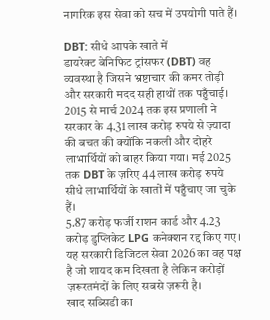नागरिक इस सेवा को सच में उपयोगी पाते हैं।

DBT: सीधे आपके खाते में
डायरेक्ट बेनिफिट ट्रांसफर (DBT) वह व्यवस्था है जिसने भ्रष्टाचार की कमर तोड़ी और सरकारी मदद सही हाथों तक पहुँचाई। 2015 से मार्च 2024 तक इस प्रणाली ने सरकार के 4.31 लाख करोड़ रुपये से ज़्यादा की बचत की क्योंकि नकली और दोहरे लाभार्थियों को बाहर किया गया। मई 2025 तक DBT के ज़रिए 44 लाख करोड़ रुपये सीधे लाभार्थियों के खातों में पहुँचाए जा चुके हैं।
5.87 करोड़ फर्जी राशन कार्ड और 4.23 करोड़ डुप्लिकेट LPG कनेक्शन रद्द किए गए। यह सरकारी डिजिटल सेवा 2026 का वह पक्ष है जो शायद कम दिखता है लेकिन करोड़ों ज़रूरतमंदों के लिए सबसे ज़रूरी है।
खाद सब्सिडी का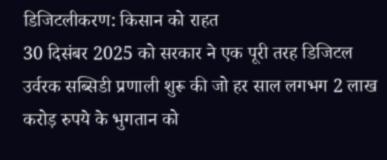डिजिटलीकरण: किसान को राहत
30 दिसंबर 2025 को सरकार ने एक पूरी तरह डिजिटल उर्वरक सब्सिडी प्रणाली शुरू की जो हर साल लगभग 2 लाख करोड़ रुपये के भुगतान को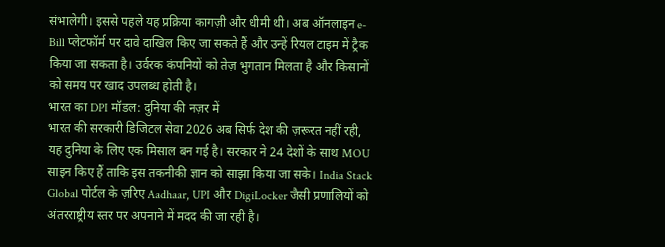संभालेगी। इससे पहले यह प्रक्रिया कागज़ी और धीमी थी। अब ऑनलाइन e-Bill प्लेटफॉर्म पर दावे दाखिल किए जा सकते हैं और उन्हें रियल टाइम में ट्रैक किया जा सकता है। उर्वरक कंपनियों को तेज़ भुगतान मिलता है और किसानों को समय पर खाद उपलब्ध होती है।
भारत का DPI मॉडल: दुनिया की नज़र में
भारत की सरकारी डिजिटल सेवा 2026 अब सिर्फ देश की ज़रूरत नहीं रही, यह दुनिया के लिए एक मिसाल बन गई है। सरकार ने 24 देशों के साथ MOU साइन किए हैं ताकि इस तकनीकी ज्ञान को साझा किया जा सके। India Stack Global पोर्टल के ज़रिए Aadhaar, UPI और DigiLocker जैसी प्रणालियों को अंतरराष्ट्रीय स्तर पर अपनाने में मदद की जा रही है।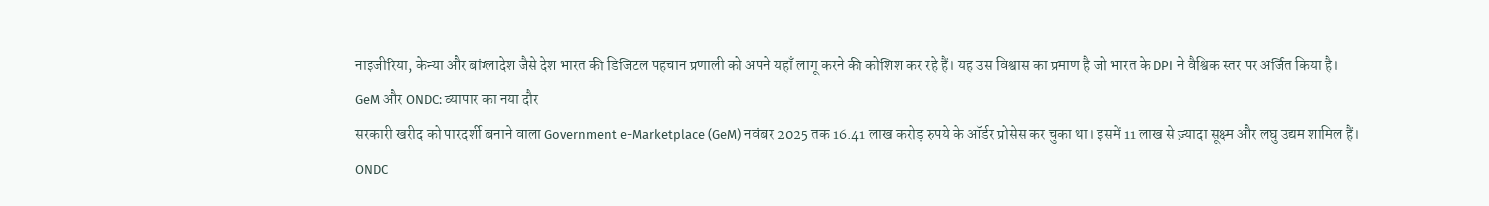नाइजीरिया, केन्या और बांग्लादेश जैसे देश भारत की डिजिटल पहचान प्रणाली को अपने यहाँ लागू करने की कोशिश कर रहे हैं। यह उस विश्वास का प्रमाण है जो भारत के DPI ने वैश्विक स्तर पर अर्जित किया है।
GeM और ONDC: व्यापार का नया दौर
सरकारी खरीद को पारदर्शी बनाने वाला Government e-Marketplace (GeM) नवंबर 2025 तक 16.41 लाख करोड़ रुपये के ऑर्डर प्रोसेस कर चुका था। इसमें 11 लाख से ज़्यादा सूक्ष्म और लघु उद्यम शामिल हैं।
ONDC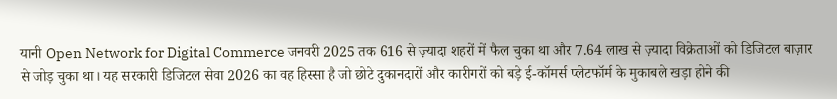यानी Open Network for Digital Commerce जनवरी 2025 तक 616 से ज़्यादा शहरों में फैल चुका था और 7.64 लाख से ज़्यादा विक्रेताओं को डिजिटल बाज़ार से जोड़ चुका था। यह सरकारी डिजिटल सेवा 2026 का वह हिस्सा है जो छोटे दुकानदारों और कारीगरों को बड़े ई-कॉमर्स प्लेटफॉर्म के मुकाबले खड़ा होने की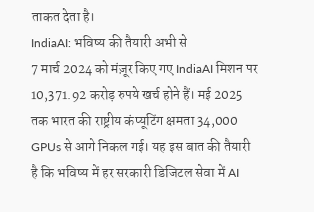ताकत देता है।
IndiaAI: भविष्य की तैयारी अभी से
7 मार्च 2024 को मंज़ूर किए गए IndiaAI मिशन पर 10,371.92 करोड़ रुपये खर्च होने हैं। मई 2025 तक भारत की राष्ट्रीय कंप्यूटिंग क्षमता 34,000 GPUs से आगे निकल गई। यह इस बात की तैयारी है कि भविष्य में हर सरकारी डिजिटल सेवा में AI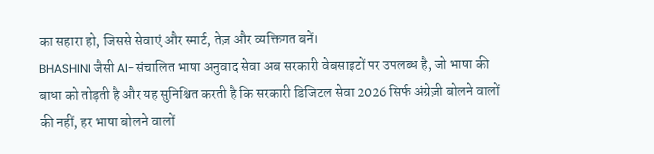का सहारा हो, जिससे सेवाएं और स्मार्ट, तेज़ और व्यक्तिगत बनें।
BHASHINI जैसी AI-संचालित भाषा अनुवाद सेवा अब सरकारी वेबसाइटों पर उपलब्ध है, जो भाषा की बाधा को तोड़ती है और यह सुनिश्चित करती है कि सरकारी डिजिटल सेवा 2026 सिर्फ अंग्रेज़ी बोलने वालों की नहीं, हर भाषा बोलने वालों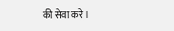की सेवा करे।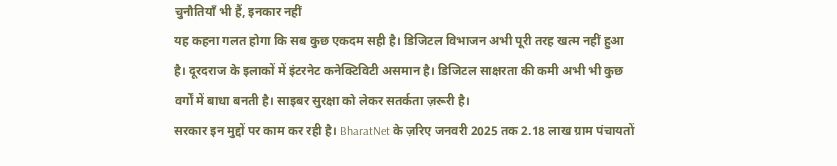चुनौतियाँ भी हैं, इनकार नहीं
यह कहना गलत होगा कि सब कुछ एकदम सही है। डिजिटल विभाजन अभी पूरी तरह खत्म नहीं हुआ है। दूरदराज के इलाकों में इंटरनेट कनेक्टिविटी असमान है। डिजिटल साक्षरता की कमी अभी भी कुछ वर्गों में बाधा बनती है। साइबर सुरक्षा को लेकर सतर्कता ज़रूरी है।
सरकार इन मुद्दों पर काम कर रही है। BharatNet के ज़रिए जनवरी 2025 तक 2.18 लाख ग्राम पंचायतों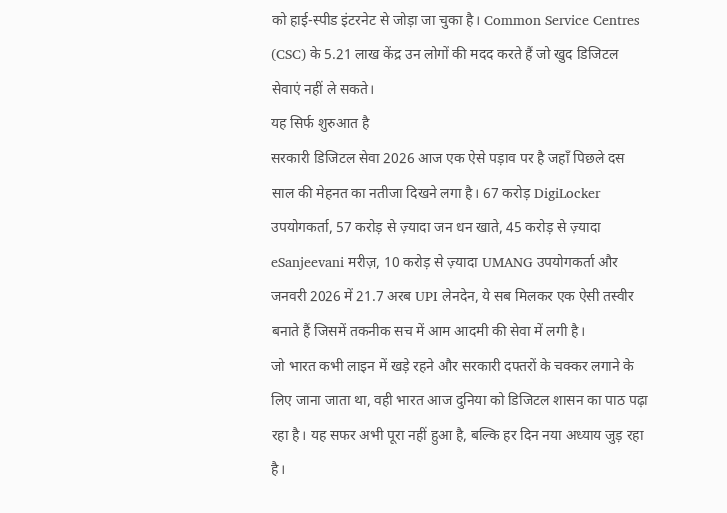को हाई-स्पीड इंटरनेट से जोड़ा जा चुका है। Common Service Centres (CSC) के 5.21 लाख केंद्र उन लोगों की मदद करते हैं जो खुद डिजिटल सेवाएं नहीं ले सकते।
यह सिर्फ शुरुआत है
सरकारी डिजिटल सेवा 2026 आज एक ऐसे पड़ाव पर है जहाँ पिछले दस साल की मेहनत का नतीजा दिखने लगा है। 67 करोड़ DigiLocker उपयोगकर्ता, 57 करोड़ से ज़्यादा जन धन खाते, 45 करोड़ से ज़्यादा eSanjeevani मरीज़, 10 करोड़ से ज़्यादा UMANG उपयोगकर्ता और जनवरी 2026 में 21.7 अरब UPI लेनदेन, ये सब मिलकर एक ऐसी तस्वीर बनाते हैं जिसमें तकनीक सच में आम आदमी की सेवा में लगी है।
जो भारत कभी लाइन में खड़े रहने और सरकारी दफ्तरों के चक्कर लगाने के लिए जाना जाता था, वही भारत आज दुनिया को डिजिटल शासन का पाठ पढ़ा रहा है। यह सफर अभी पूरा नहीं हुआ है, बल्कि हर दिन नया अध्याय जुड़ रहा है।